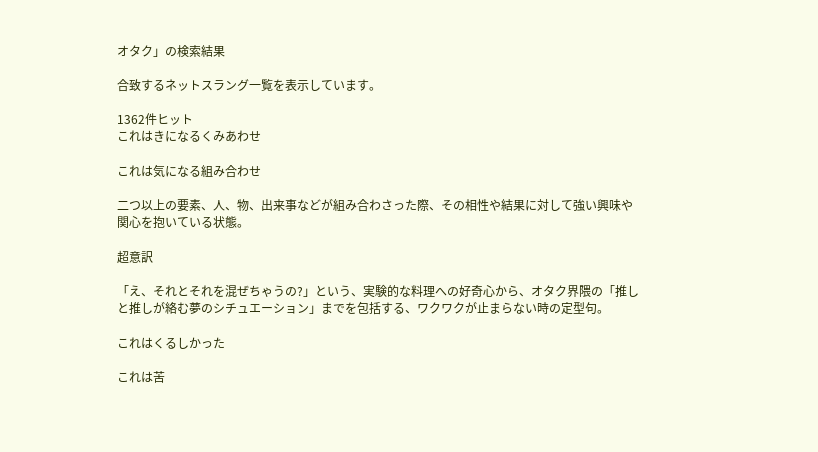オタク」の検索結果

合致するネットスラング一覧を表示しています。

1362件ヒット
これはきになるくみあわせ

これは気になる組み合わせ

二つ以上の要素、人、物、出来事などが組み合わさった際、その相性や結果に対して強い興味や関心を抱いている状態。

超意訳

「え、それとそれを混ぜちゃうの?」という、実験的な料理への好奇心から、オタク界隈の「推しと推しが絡む夢のシチュエーション」までを包括する、ワクワクが止まらない時の定型句。

これはくるしかった

これは苦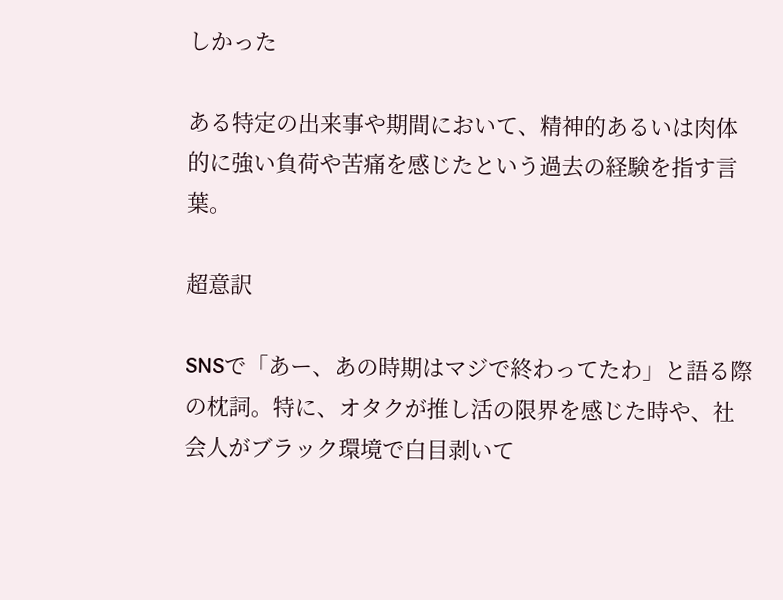しかった

ある特定の出来事や期間において、精神的あるいは肉体的に強い負荷や苦痛を感じたという過去の経験を指す言葉。

超意訳

SNSで「あー、あの時期はマジで終わってたわ」と語る際の枕詞。特に、オタクが推し活の限界を感じた時や、社会人がブラック環境で白目剥いて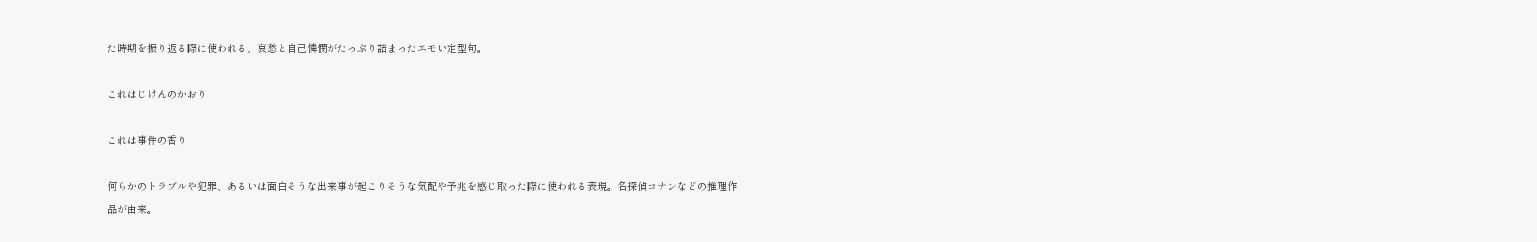た時期を振り返る際に使われる、哀愁と自己憐憫がたっぷり詰まったエモい定型句。

これはじけんのかおり

これは事件の香り

何らかのトラブルや犯罪、あるいは面白そうな出来事が起こりそうな気配や予兆を感じ取った際に使われる表現。名探偵コナンなどの推理作品が由来。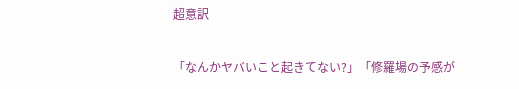超意訳

「なんかヤバいこと起きてない?」「修羅場の予感が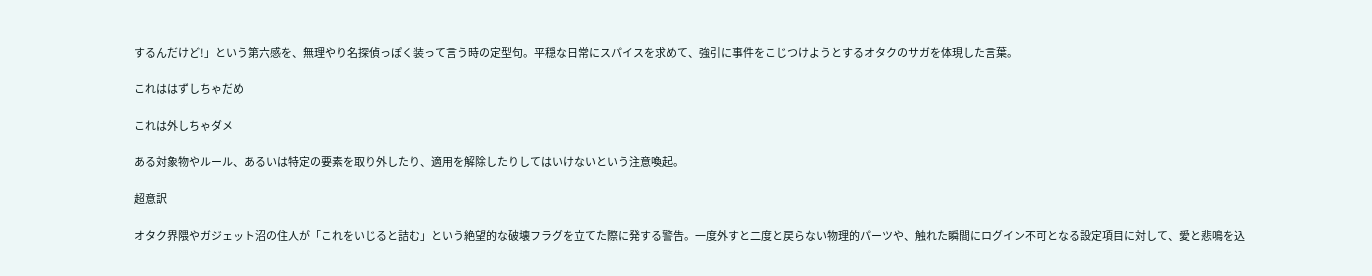するんだけど!」という第六感を、無理やり名探偵っぽく装って言う時の定型句。平穏な日常にスパイスを求めて、強引に事件をこじつけようとするオタクのサガを体現した言葉。

これははずしちゃだめ

これは外しちゃダメ

ある対象物やルール、あるいは特定の要素を取り外したり、適用を解除したりしてはいけないという注意喚起。

超意訳

オタク界隈やガジェット沼の住人が「これをいじると詰む」という絶望的な破壊フラグを立てた際に発する警告。一度外すと二度と戻らない物理的パーツや、触れた瞬間にログイン不可となる設定項目に対して、愛と悲鳴を込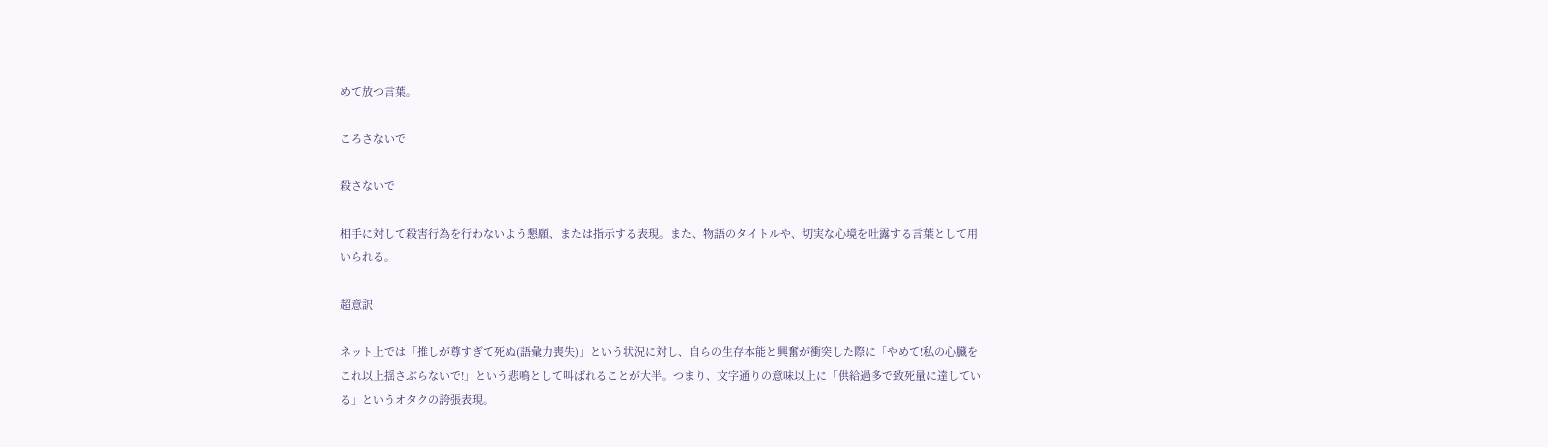めて放つ言葉。

ころさないで

殺さないで

相手に対して殺害行為を行わないよう懇願、または指示する表現。また、物語のタイトルや、切実な心境を吐露する言葉として用いられる。

超意訳

ネット上では「推しが尊すぎて死ぬ(語彙力喪失)」という状況に対し、自らの生存本能と興奮が衝突した際に「やめて!私の心臓をこれ以上揺さぶらないで!」という悲鳴として叫ばれることが大半。つまり、文字通りの意味以上に「供給過多で致死量に達している」というオタクの誇張表現。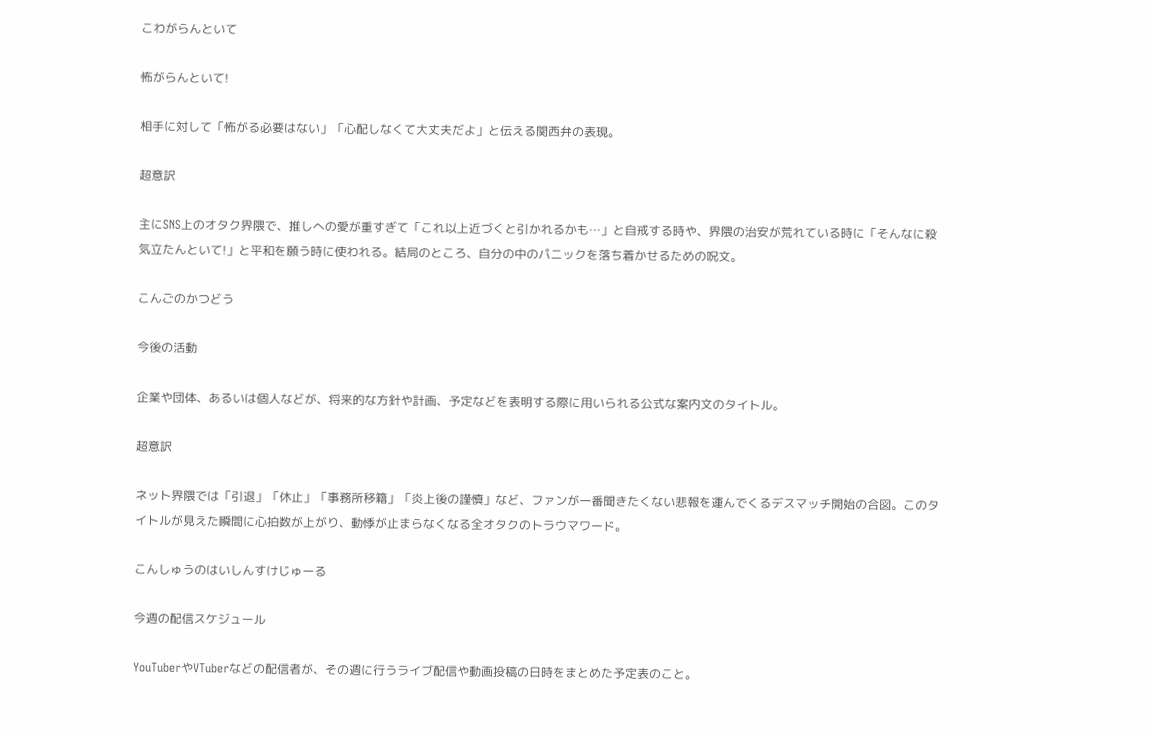こわがらんといて

怖がらんといて!

相手に対して「怖がる必要はない」「心配しなくて大丈夫だよ」と伝える関西弁の表現。

超意訳

主にSNS上のオタク界隈で、推しへの愛が重すぎて「これ以上近づくと引かれるかも…」と自戒する時や、界隈の治安が荒れている時に「そんなに殺気立たんといて!」と平和を願う時に使われる。結局のところ、自分の中のパニックを落ち着かせるための呪文。

こんごのかつどう

今後の活動

企業や団体、あるいは個人などが、将来的な方針や計画、予定などを表明する際に用いられる公式な案内文のタイトル。

超意訳

ネット界隈では「引退」「休止」「事務所移籍」「炎上後の謹慎」など、ファンが一番聞きたくない悲報を運んでくるデスマッチ開始の合図。このタイトルが見えた瞬間に心拍数が上がり、動悸が止まらなくなる全オタクのトラウマワード。

こんしゅうのはいしんすけじゅーる

今週の配信スケジュール

YouTuberやVTuberなどの配信者が、その週に行うライブ配信や動画投稿の日時をまとめた予定表のこと。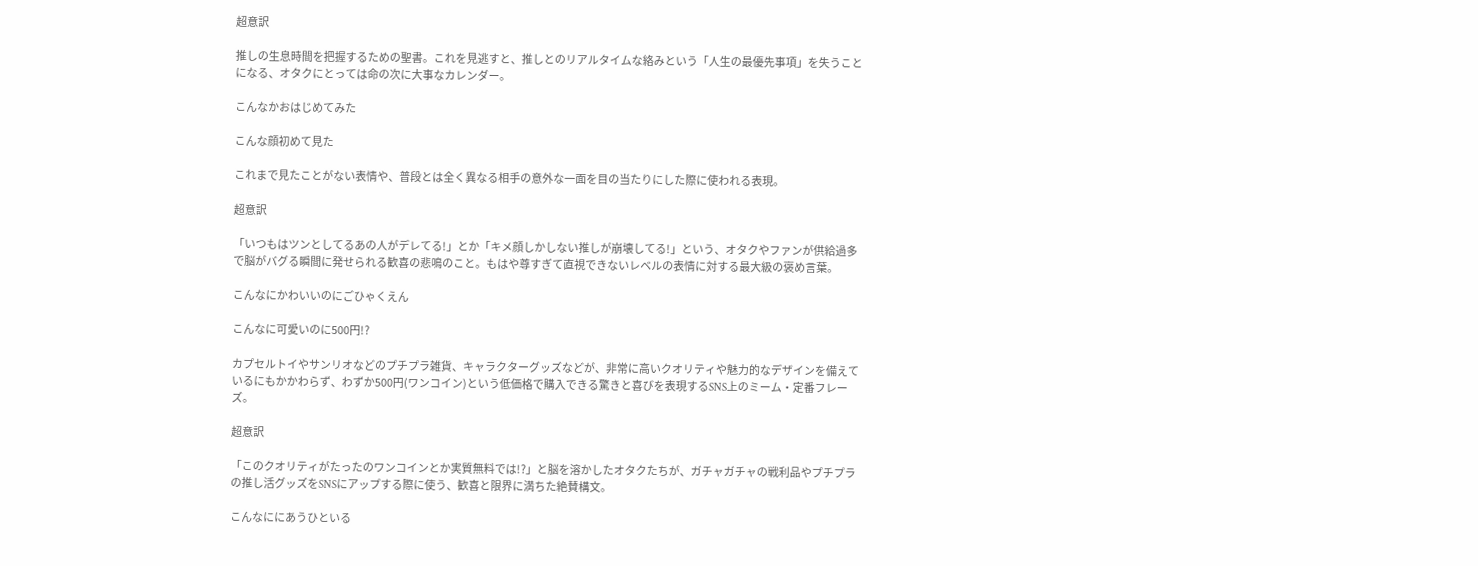超意訳

推しの生息時間を把握するための聖書。これを見逃すと、推しとのリアルタイムな絡みという「人生の最優先事項」を失うことになる、オタクにとっては命の次に大事なカレンダー。

こんなかおはじめてみた

こんな顔初めて見た

これまで見たことがない表情や、普段とは全く異なる相手の意外な一面を目の当たりにした際に使われる表現。

超意訳

「いつもはツンとしてるあの人がデレてる!」とか「キメ顔しかしない推しが崩壊してる!」という、オタクやファンが供給過多で脳がバグる瞬間に発せられる歓喜の悲鳴のこと。もはや尊すぎて直視できないレベルの表情に対する最大級の褒め言葉。

こんなにかわいいのにごひゃくえん

こんなに可愛いのに500円!?

カプセルトイやサンリオなどのプチプラ雑貨、キャラクターグッズなどが、非常に高いクオリティや魅力的なデザインを備えているにもかかわらず、わずか500円(ワンコイン)という低価格で購入できる驚きと喜びを表現するSNS上のミーム・定番フレーズ。

超意訳

「このクオリティがたったのワンコインとか実質無料では!?」と脳を溶かしたオタクたちが、ガチャガチャの戦利品やプチプラの推し活グッズをSNSにアップする際に使う、歓喜と限界に満ちた絶賛構文。

こんなににあうひといる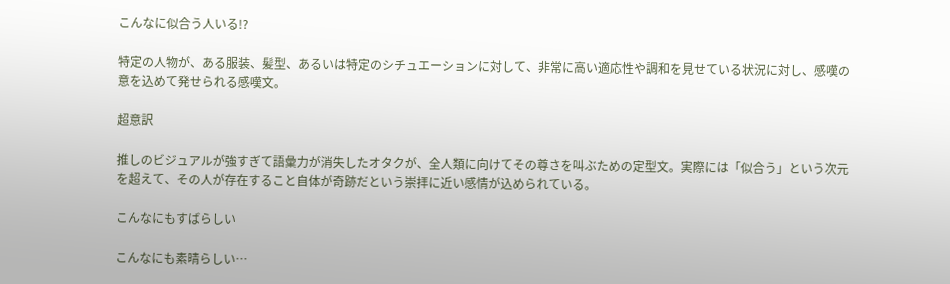こんなに似合う人いる!?

特定の人物が、ある服装、髪型、あるいは特定のシチュエーションに対して、非常に高い適応性や調和を見せている状況に対し、感嘆の意を込めて発せられる感嘆文。

超意訳

推しのビジュアルが強すぎて語彙力が消失したオタクが、全人類に向けてその尊さを叫ぶための定型文。実際には「似合う」という次元を超えて、その人が存在すること自体が奇跡だという崇拝に近い感情が込められている。

こんなにもすばらしい

こんなにも素晴らしい…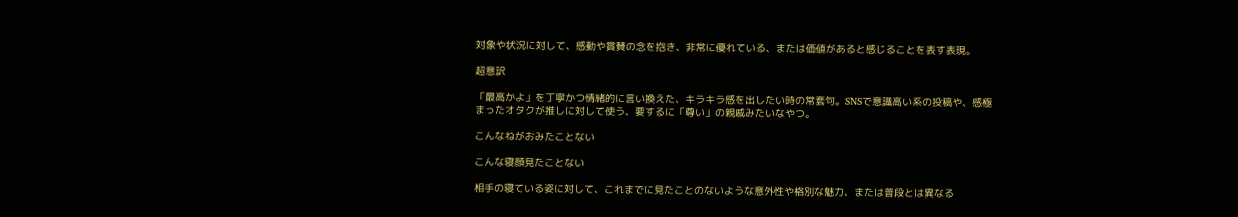対象や状況に対して、感動や賞賛の念を抱き、非常に優れている、または価値があると感じることを表す表現。

超意訳

「最高かよ」を丁寧かつ情緒的に言い換えた、キラキラ感を出したい時の常套句。SNSで意識高い系の投稿や、感極まったオタクが推しに対して使う、要するに「尊い」の親戚みたいなやつ。

こんなねがおみたことない

こんな寝顔見たことない

相手の寝ている姿に対して、これまでに見たことのないような意外性や格別な魅力、または普段とは異なる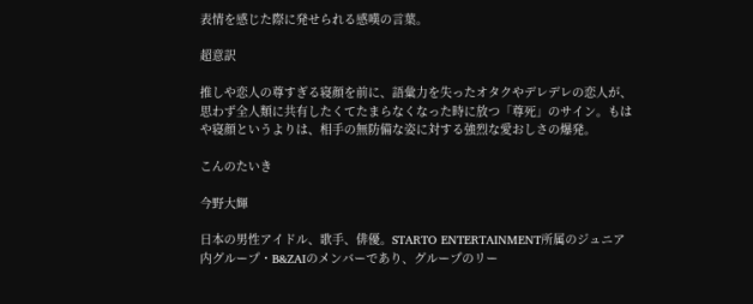表情を感じた際に発せられる感嘆の言葉。

超意訳

推しや恋人の尊すぎる寝顔を前に、語彙力を失ったオタクやデレデレの恋人が、思わず全人類に共有したくてたまらなくなった時に放つ「尊死」のサイン。もはや寝顔というよりは、相手の無防備な姿に対する強烈な愛おしさの爆発。

こんのたいき

今野大輝

日本の男性アイドル、歌手、俳優。STARTO ENTERTAINMENT所属のジュニア内グループ・B&ZAIのメンバーであり、グループのリー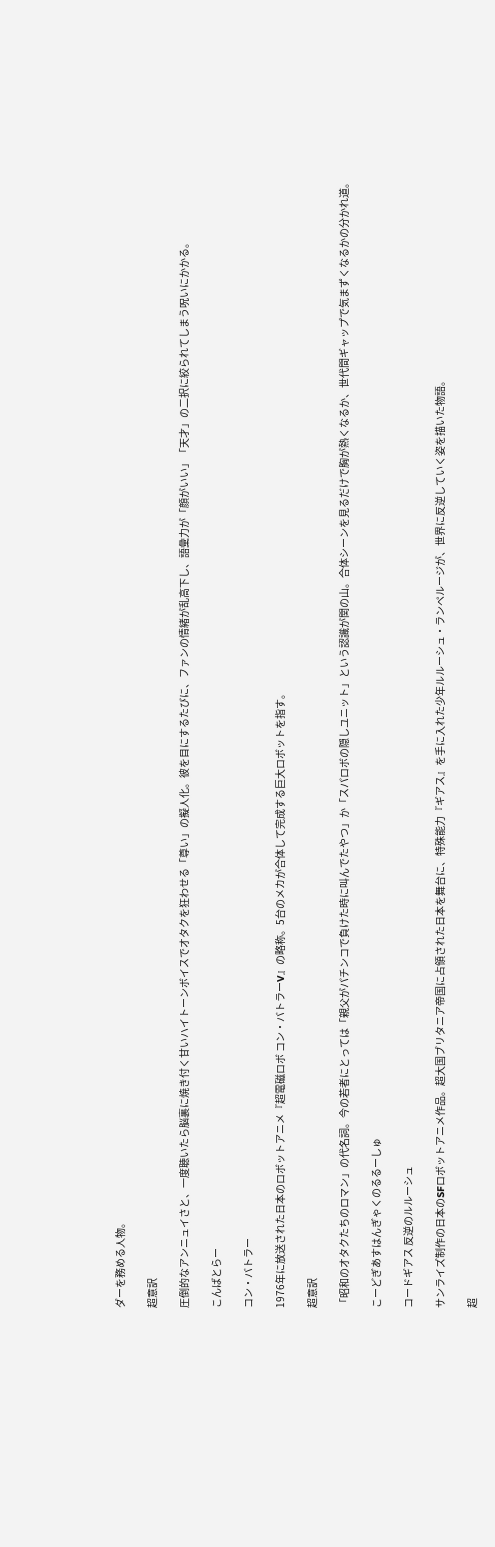ダーを務める人物。

超意訳

圧倒的なアンニュイさと、一度聴いたら脳裏に焼き付く甘いハイトーンボイスでオタクを狂わせる「尊い」の擬人化。彼を目にするたびに、ファンの情緒が乱高下し、語彙力が「顔がいい」「天才」の二択に絞られてしまう呪いにかかる。

こんばとらー

コン・バトラー

1976年に放送された日本のロボットアニメ『超電磁ロボ コン・バトラーV』の略称。5台のメカが合体して完成する巨大ロボットを指す。

超意訳

「昭和のオタクたちのロマン」の代名詞。今の若者にとっては「親父がパチンコで負けた時に叫んでたやつ」か「スパロボの隠しユニット」という認識が関の山。合体シーンを見るだけで胸が熱くなるか、世代間ギャップで気まずくなるかの分かれ道。

こーどぎあすはんぎゃくのるるーしゅ

コードギアス 反逆のルルーシュ

サンライズ制作の日本のSFロボットアニメ作品。超大国ブリタニア帝国に占領された日本を舞台に、特殊能力『ギアス』を手に入れた少年ルルーシュ・ランペルージが、世界に反逆していく姿を描いた物語。

超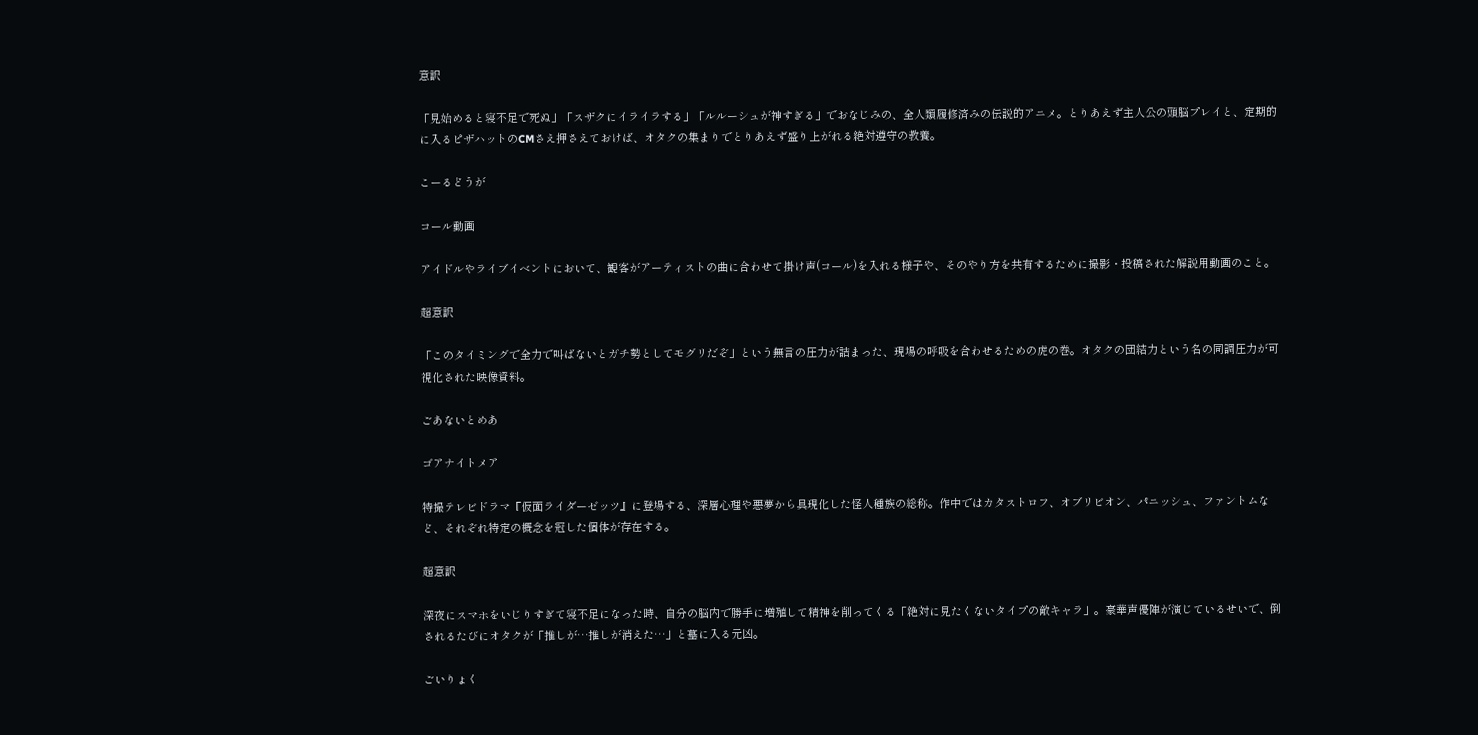意訳

「見始めると寝不足で死ぬ」「スザクにイライラする」「ルルーシュが神すぎる」でおなじみの、全人類履修済みの伝説的アニメ。とりあえず主人公の頭脳プレイと、定期的に入るピザハットのCMさえ押さえておけば、オタクの集まりでとりあえず盛り上がれる絶対遵守の教養。

こーるどうが

コール動画

アイドルやライブイベントにおいて、観客がアーティストの曲に合わせて掛け声(コール)を入れる様子や、そのやり方を共有するために撮影・投稿された解説用動画のこと。

超意訳

「このタイミングで全力で叫ばないとガチ勢としてモグリだぞ」という無言の圧力が詰まった、現場の呼吸を合わせるための虎の巻。オタクの団結力という名の同調圧力が可視化された映像資料。

ごあないとめあ

ゴアナイトメア

特撮テレビドラマ『仮面ライダーゼッツ』に登場する、深層心理や悪夢から具現化した怪人種族の総称。作中ではカタストロフ、オブリビオン、パニッシュ、ファントムなど、それぞれ特定の概念を冠した個体が存在する。

超意訳

深夜にスマホをいじりすぎて寝不足になった時、自分の脳内で勝手に増殖して精神を削ってくる「絶対に見たくないタイプの敵キャラ」。豪華声優陣が演じているせいで、倒されるたびにオタクが「推しが…推しが消えた…」と墓に入る元凶。

ごいりょく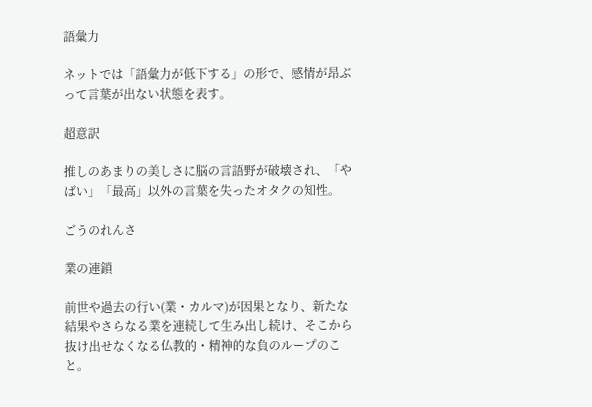語彙力

ネットでは「語彙力が低下する」の形で、感情が昂ぶって言葉が出ない状態を表す。

超意訳

推しのあまりの美しさに脳の言語野が破壊され、「やばい」「最高」以外の言葉を失ったオタクの知性。

ごうのれんさ

業の連鎖

前世や過去の行い(業・カルマ)が因果となり、新たな結果やさらなる業を連続して生み出し続け、そこから抜け出せなくなる仏教的・精神的な負のループのこと。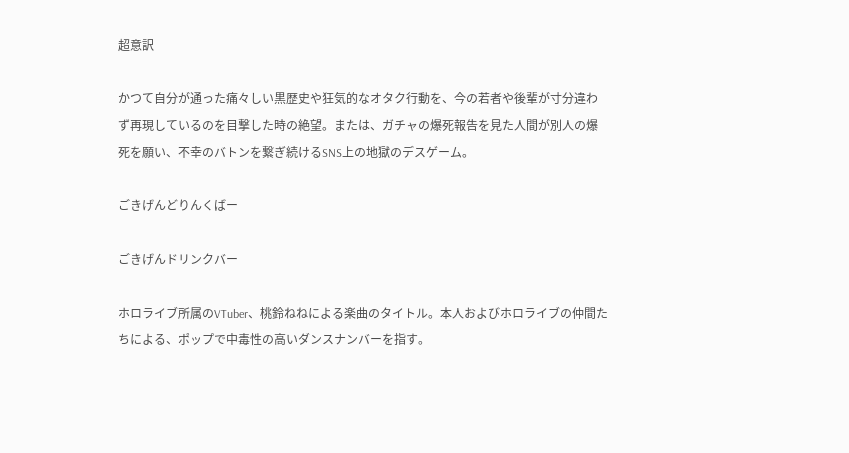超意訳

かつて自分が通った痛々しい黒歴史や狂気的なオタク行動を、今の若者や後輩が寸分違わず再現しているのを目撃した時の絶望。または、ガチャの爆死報告を見た人間が別人の爆死を願い、不幸のバトンを繋ぎ続けるSNS上の地獄のデスゲーム。

ごきげんどりんくばー

ごきげんドリンクバー

ホロライブ所属のVTuber、桃鈴ねねによる楽曲のタイトル。本人およびホロライブの仲間たちによる、ポップで中毒性の高いダンスナンバーを指す。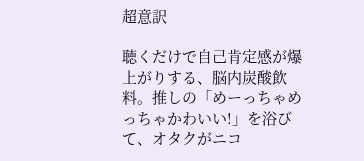超意訳

聴くだけで自己肯定感が爆上がりする、脳内炭酸飲料。推しの「めーっちゃめっちゃかわいい!」を浴びて、オタクがニコ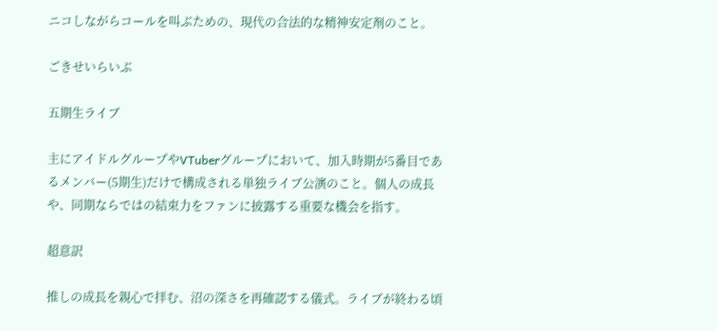ニコしながらコールを叫ぶための、現代の合法的な精神安定剤のこと。

ごきせいらいぶ

五期生ライブ

主にアイドルグループやVTuberグループにおいて、加入時期が5番目であるメンバー(5期生)だけで構成される単独ライブ公演のこと。個人の成長や、同期ならではの結束力をファンに披露する重要な機会を指す。

超意訳

推しの成長を親心で拝む、沼の深さを再確認する儀式。ライブが終わる頃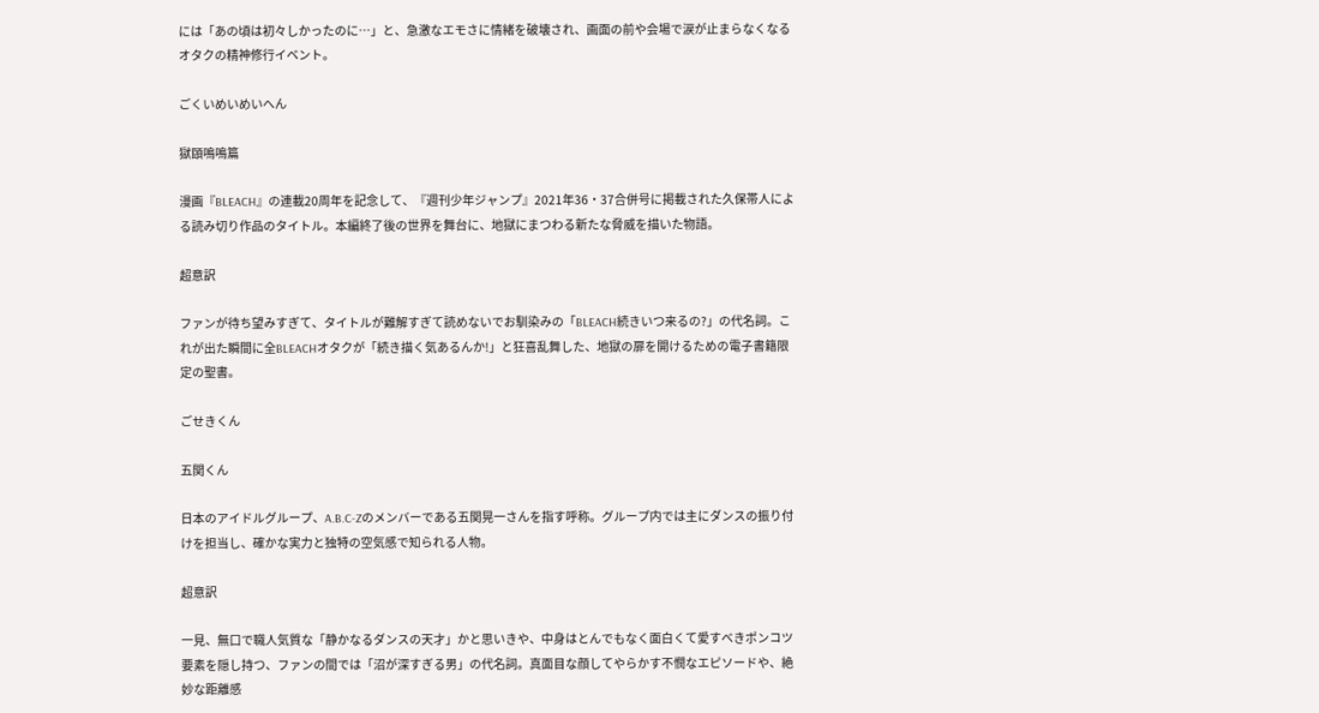には「あの頃は初々しかったのに…」と、急激なエモさに情緒を破壊され、画面の前や会場で涙が止まらなくなるオタクの精神修行イベント。

ごくいめいめいへん

獄頤鳴鳴篇

漫画『BLEACH』の連載20周年を記念して、『週刊少年ジャンプ』2021年36・37合併号に掲載された久保帯人による読み切り作品のタイトル。本編終了後の世界を舞台に、地獄にまつわる新たな脅威を描いた物語。

超意訳

ファンが待ち望みすぎて、タイトルが難解すぎて読めないでお馴染みの「BLEACH続きいつ来るの?」の代名詞。これが出た瞬間に全BLEACHオタクが「続き描く気あるんか!」と狂喜乱舞した、地獄の扉を開けるための電子書籍限定の聖書。

ごせきくん

五関くん

日本のアイドルグループ、A.B.C-Zのメンバーである五関晃一さんを指す呼称。グループ内では主にダンスの振り付けを担当し、確かな実力と独特の空気感で知られる人物。

超意訳

一見、無口で職人気質な「静かなるダンスの天才」かと思いきや、中身はとんでもなく面白くて愛すべきポンコツ要素を隠し持つ、ファンの間では「沼が深すぎる男」の代名詞。真面目な顔してやらかす不憫なエピソードや、絶妙な距離感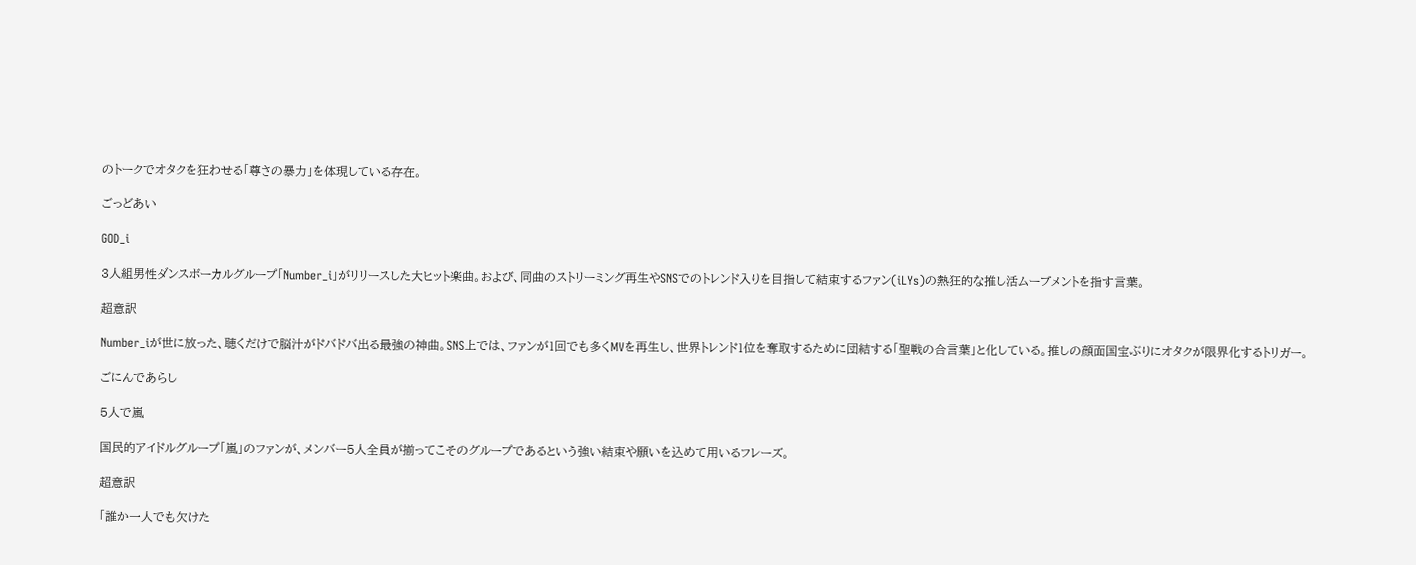のトークでオタクを狂わせる「尊さの暴力」を体現している存在。

ごっどあい

GOD_i

3人組男性ダンスボーカルグループ「Number_i」がリリースした大ヒット楽曲。および、同曲のストリーミング再生やSNSでのトレンド入りを目指して結束するファン(iLYs)の熱狂的な推し活ムーブメントを指す言葉。

超意訳

Number_iが世に放った、聴くだけで脳汁がドバドバ出る最強の神曲。SNS上では、ファンが1回でも多くMVを再生し、世界トレンド1位を奪取するために団結する「聖戦の合言葉」と化している。推しの顔面国宝ぶりにオタクが限界化するトリガー。

ごにんであらし

5人で嵐

国民的アイドルグループ「嵐」のファンが、メンバー5人全員が揃ってこそのグループであるという強い結束や願いを込めて用いるフレーズ。

超意訳

「誰か一人でも欠けた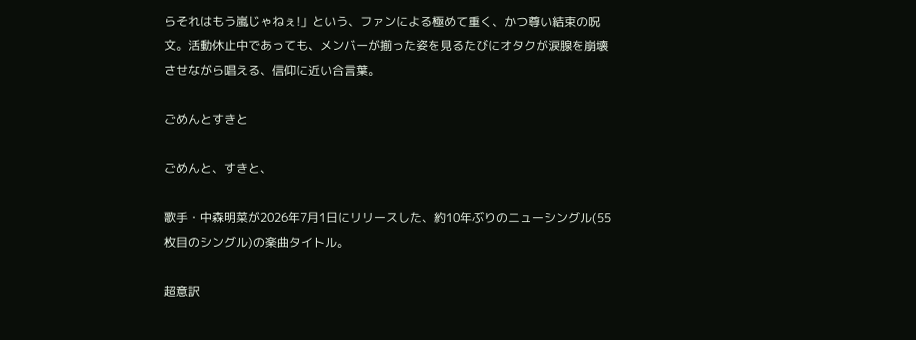らそれはもう嵐じゃねぇ!」という、ファンによる極めて重く、かつ尊い結束の呪文。活動休止中であっても、メンバーが揃った姿を見るたびにオタクが涙腺を崩壊させながら唱える、信仰に近い合言葉。

ごめんとすきと

ごめんと、すきと、

歌手・中森明菜が2026年7月1日にリリースした、約10年ぶりのニューシングル(55枚目のシングル)の楽曲タイトル。

超意訳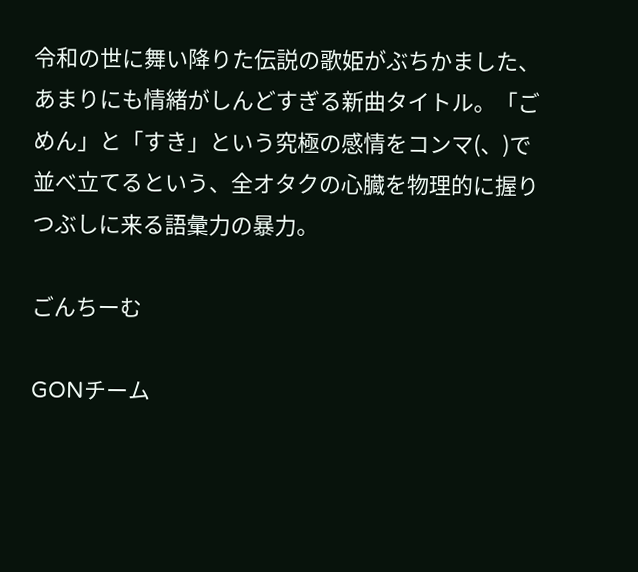令和の世に舞い降りた伝説の歌姫がぶちかました、あまりにも情緒がしんどすぎる新曲タイトル。「ごめん」と「すき」という究極の感情をコンマ(、)で並べ立てるという、全オタクの心臓を物理的に握りつぶしに来る語彙力の暴力。

ごんちーむ

GONチーム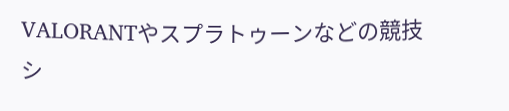VALORANTやスプラトゥーンなどの競技シ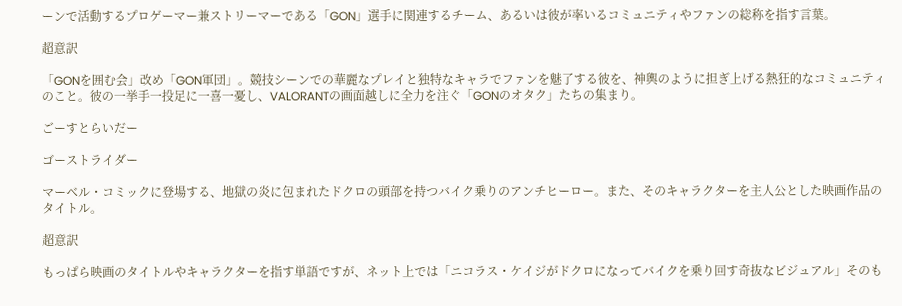ーンで活動するプロゲーマー兼ストリーマーである「GON」選手に関連するチーム、あるいは彼が率いるコミュニティやファンの総称を指す言葉。

超意訳

「GONを囲む会」改め「GON軍団」。競技シーンでの華麗なプレイと独特なキャラでファンを魅了する彼を、神輿のように担ぎ上げる熱狂的なコミュニティのこと。彼の一挙手一投足に一喜一憂し、VALORANTの画面越しに全力を注ぐ「GONのオタク」たちの集まり。

ごーすとらいだー

ゴーストライダー

マーベル・コミックに登場する、地獄の炎に包まれたドクロの頭部を持つバイク乗りのアンチヒーロー。また、そのキャラクターを主人公とした映画作品のタイトル。

超意訳

もっぱら映画のタイトルやキャラクターを指す単語ですが、ネット上では「ニコラス・ケイジがドクロになってバイクを乗り回す奇抜なビジュアル」そのも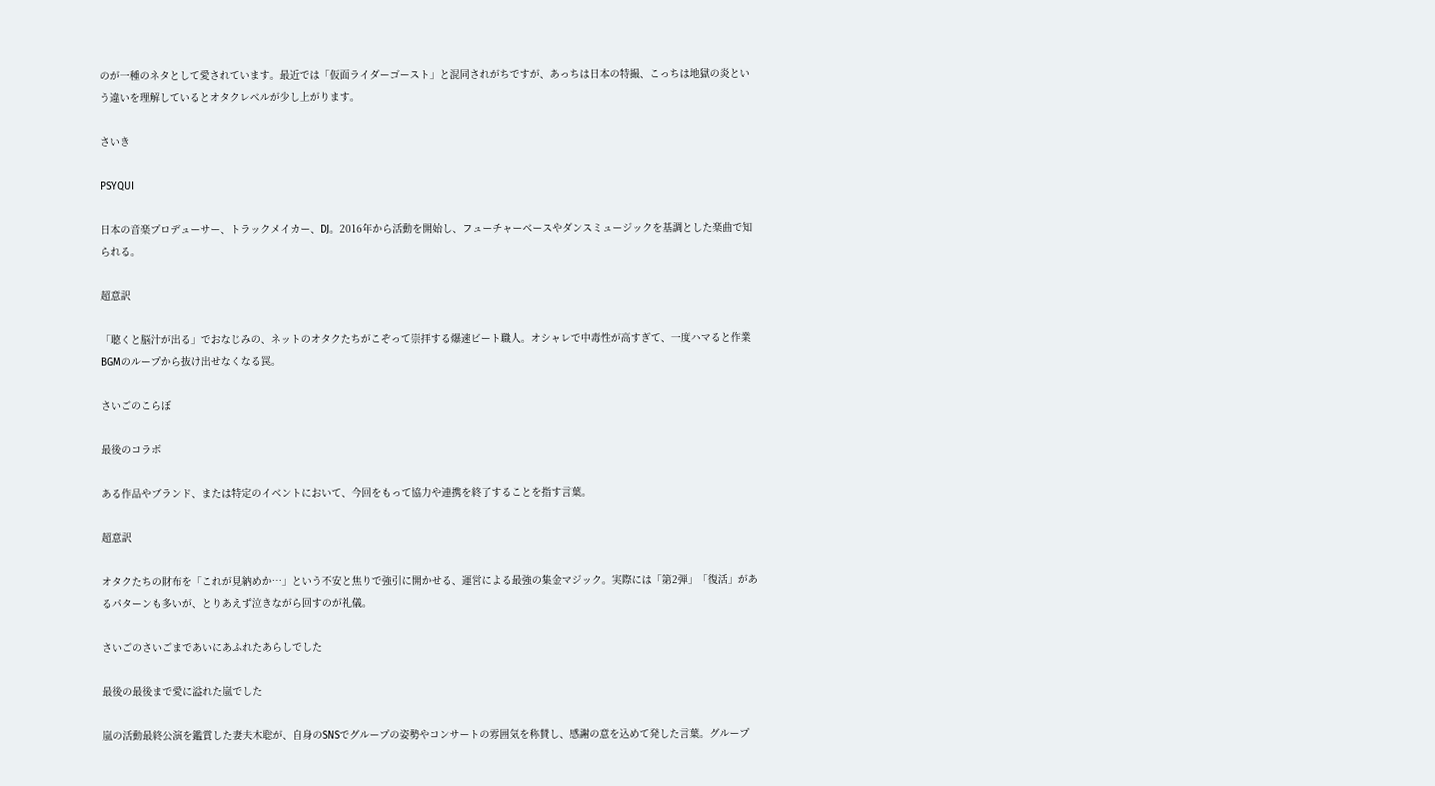のが一種のネタとして愛されています。最近では「仮面ライダーゴースト」と混同されがちですが、あっちは日本の特撮、こっちは地獄の炎という違いを理解しているとオタクレベルが少し上がります。

さいき

PSYQUI

日本の音楽プロデューサー、トラックメイカー、DJ。2016年から活動を開始し、フューチャーベースやダンスミュージックを基調とした楽曲で知られる。

超意訳

「聴くと脳汁が出る」でおなじみの、ネットのオタクたちがこぞって崇拝する爆速ビート職人。オシャレで中毒性が高すぎて、一度ハマると作業BGMのループから抜け出せなくなる罠。

さいごのこらぼ

最後のコラボ

ある作品やブランド、または特定のイベントにおいて、今回をもって協力や連携を終了することを指す言葉。

超意訳

オタクたちの財布を「これが見納めか…」という不安と焦りで強引に開かせる、運営による最強の集金マジック。実際には「第2弾」「復活」があるパターンも多いが、とりあえず泣きながら回すのが礼儀。

さいごのさいごまであいにあふれたあらしでした

最後の最後まで愛に溢れた嵐でした

嵐の活動最終公演を鑑賞した妻夫木聡が、自身のSNSでグループの姿勢やコンサートの雰囲気を称賛し、感謝の意を込めて発した言葉。グループ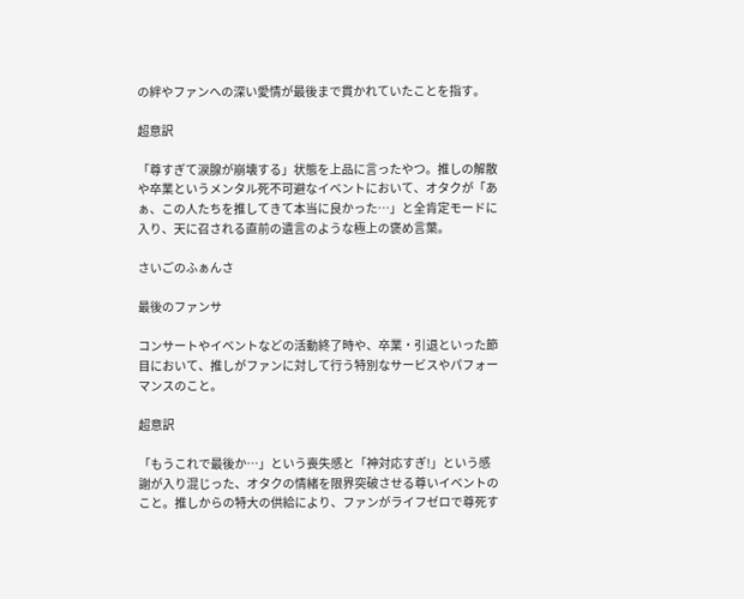の絆やファンへの深い愛情が最後まで貫かれていたことを指す。

超意訳

「尊すぎて涙腺が崩壊する」状態を上品に言ったやつ。推しの解散や卒業というメンタル死不可避なイベントにおいて、オタクが「あぁ、この人たちを推してきて本当に良かった…」と全肯定モードに入り、天に召される直前の遺言のような極上の褒め言葉。

さいごのふぁんさ

最後のファンサ

コンサートやイベントなどの活動終了時や、卒業・引退といった節目において、推しがファンに対して行う特別なサービスやパフォーマンスのこと。

超意訳

「もうこれで最後か…」という喪失感と「神対応すぎ!」という感謝が入り混じった、オタクの情緒を限界突破させる尊いイベントのこと。推しからの特大の供給により、ファンがライフゼロで尊死す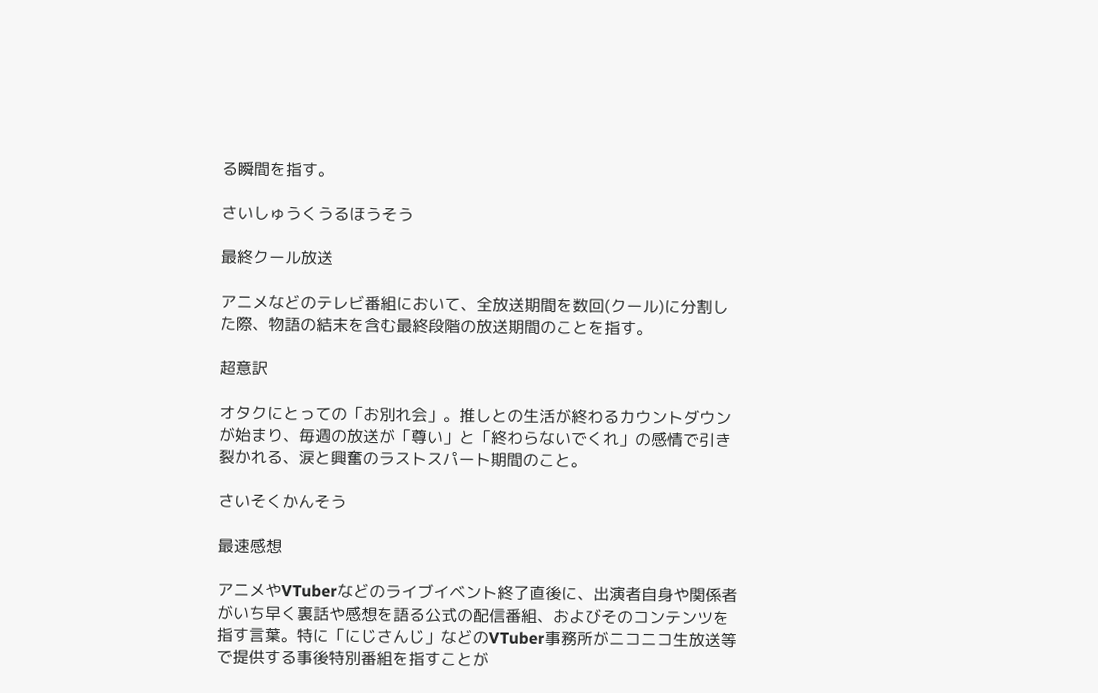る瞬間を指す。

さいしゅうくうるほうそう

最終クール放送

アニメなどのテレビ番組において、全放送期間を数回(クール)に分割した際、物語の結末を含む最終段階の放送期間のことを指す。

超意訳

オタクにとっての「お別れ会」。推しとの生活が終わるカウントダウンが始まり、毎週の放送が「尊い」と「終わらないでくれ」の感情で引き裂かれる、涙と興奮のラストスパート期間のこと。

さいそくかんそう

最速感想

アニメやVTuberなどのライブイベント終了直後に、出演者自身や関係者がいち早く裏話や感想を語る公式の配信番組、およびそのコンテンツを指す言葉。特に「にじさんじ」などのVTuber事務所がニコニコ生放送等で提供する事後特別番組を指すことが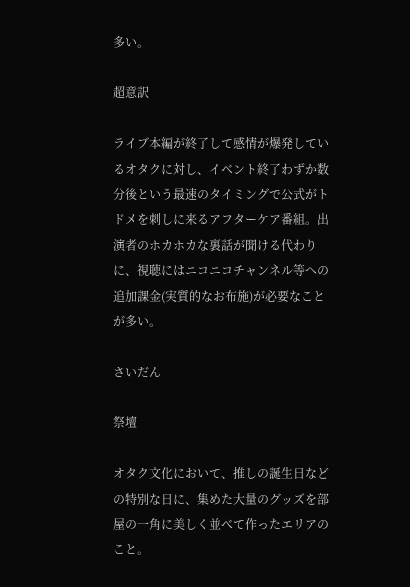多い。

超意訳

ライブ本編が終了して感情が爆発しているオタクに対し、イベント終了わずか数分後という最速のタイミングで公式がトドメを刺しに来るアフターケア番組。出演者のホカホカな裏話が聞ける代わりに、視聴にはニコニコチャンネル等への追加課金(実質的なお布施)が必要なことが多い。

さいだん

祭壇

オタク文化において、推しの誕生日などの特別な日に、集めた大量のグッズを部屋の一角に美しく並べて作ったエリアのこと。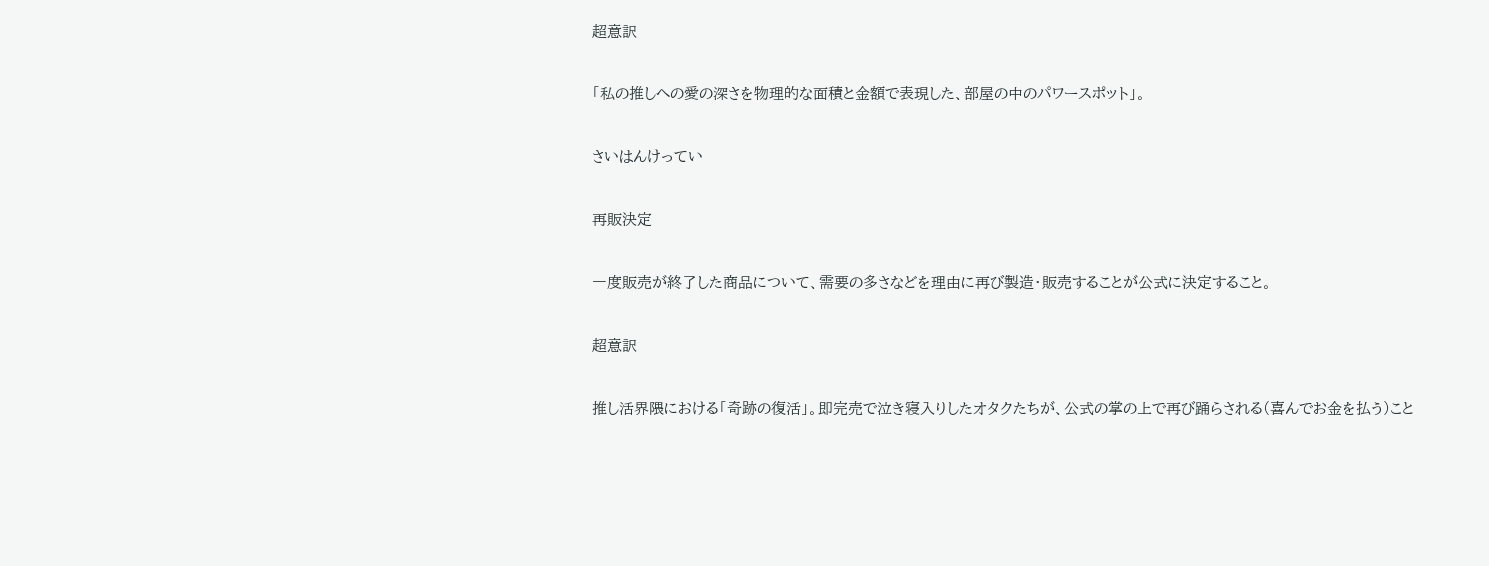超意訳

「私の推しへの愛の深さを物理的な面積と金額で表現した、部屋の中のパワースポット」。

さいはんけってい

再販決定

一度販売が終了した商品について、需要の多さなどを理由に再び製造・販売することが公式に決定すること。

超意訳

推し活界隈における「奇跡の復活」。即完売で泣き寝入りしたオタクたちが、公式の掌の上で再び踊らされる(喜んでお金を払う)こと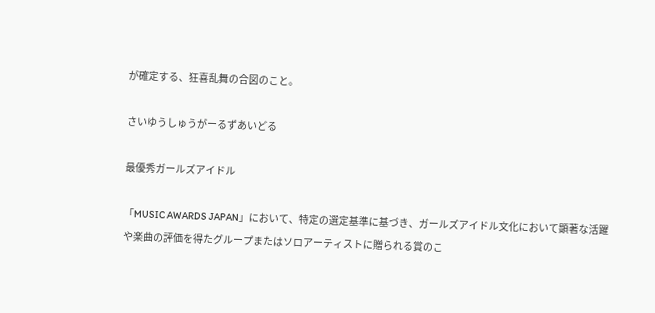が確定する、狂喜乱舞の合図のこと。

さいゆうしゅうがーるずあいどる

最優秀ガールズアイドル

「MUSIC AWARDS JAPAN」において、特定の選定基準に基づき、ガールズアイドル文化において顕著な活躍や楽曲の評価を得たグループまたはソロアーティストに贈られる賞のこ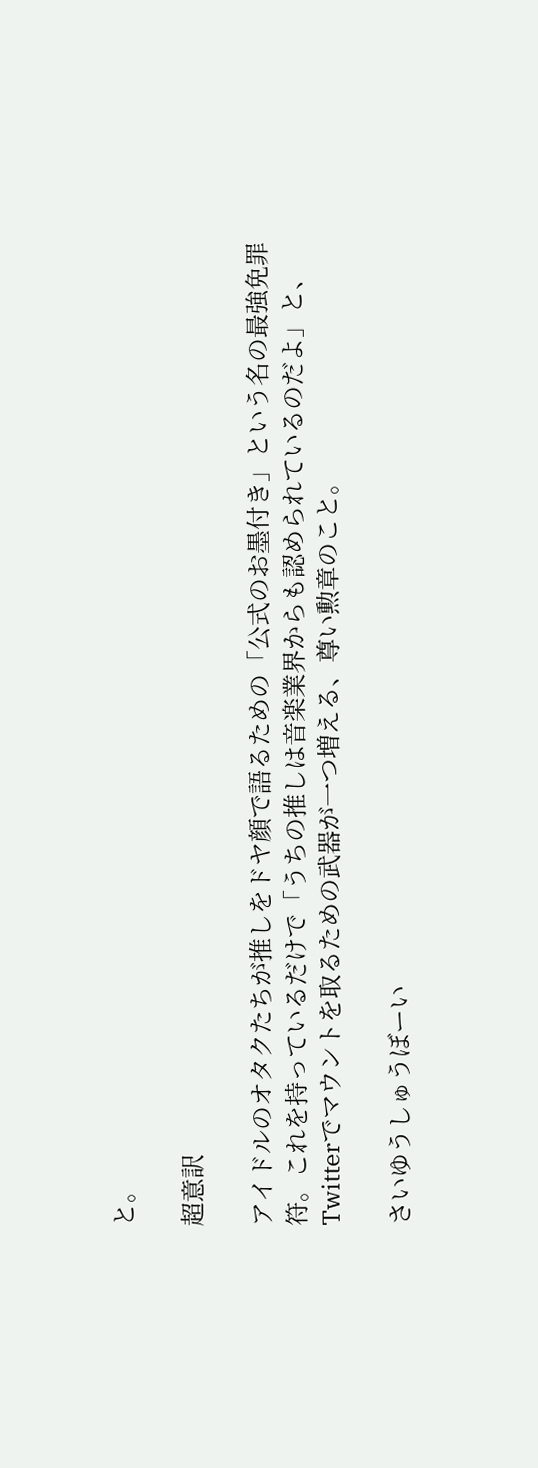と。

超意訳

アイドルのオタクたちが推しをドヤ顔で語るための「公式のお墨付き」という名の最強免罪符。これを持っているだけで「うちの推しは音楽業界からも認められているのだよ」と、Twitterでマウントを取るための武器が一つ増える、尊い勲章のこと。

さいゆうしゅうぼーい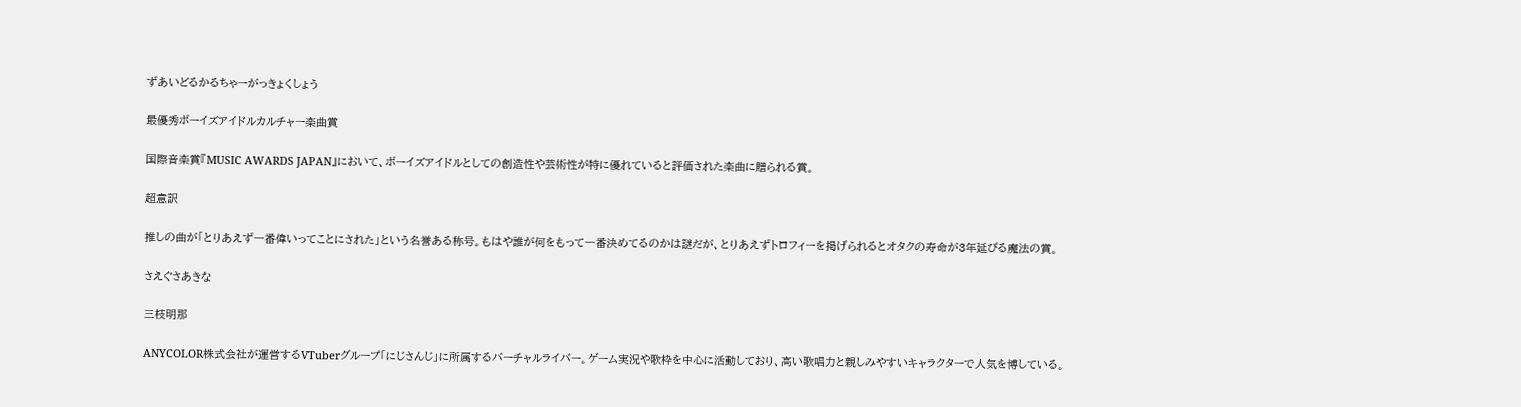ずあいどるかるちゃーがっきょくしょう

最優秀ボーイズアイドルカルチャー楽曲賞

国際音楽賞『MUSIC AWARDS JAPAN』において、ボーイズアイドルとしての創造性や芸術性が特に優れていると評価された楽曲に贈られる賞。

超意訳

推しの曲が「とりあえず一番偉いってことにされた」という名誉ある称号。もはや誰が何をもって一番決めてるのかは謎だが、とりあえずトロフィーを掲げられるとオタクの寿命が3年延びる魔法の賞。

さえぐさあきな

三枝明那

ANYCOLOR株式会社が運営するVTuberグループ「にじさんじ」に所属するバーチャルライバー。ゲーム実況や歌枠を中心に活動しており、高い歌唱力と親しみやすいキャラクターで人気を博している。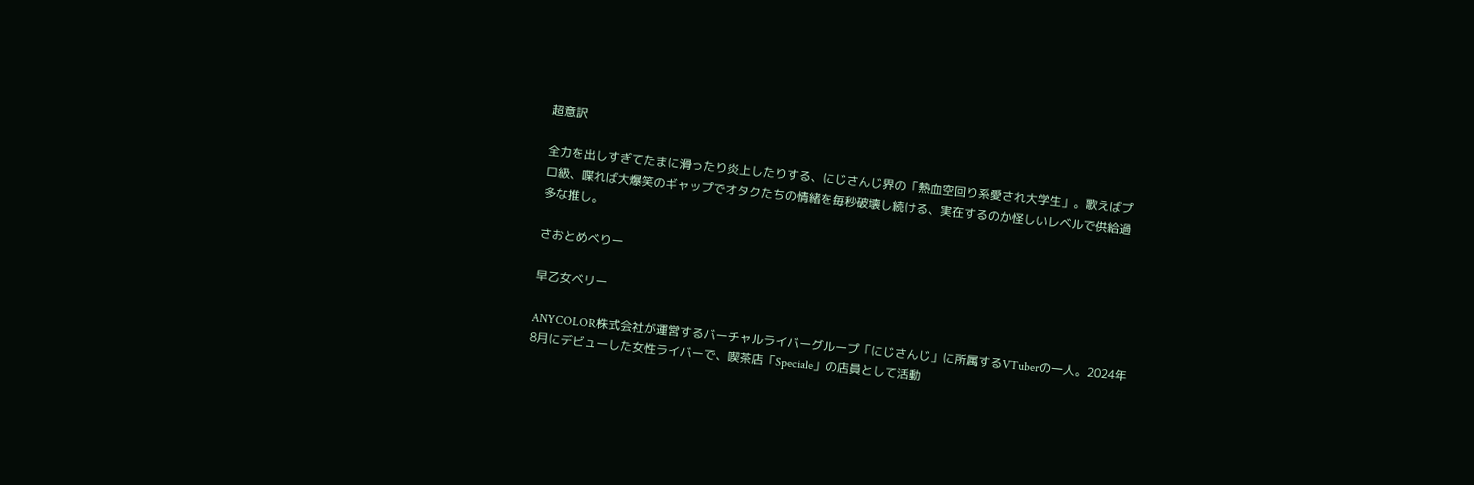超意訳

全力を出しすぎてたまに滑ったり炎上したりする、にじさんじ界の「熱血空回り系愛され大学生」。歌えばプロ級、喋れば大爆笑のギャップでオタクたちの情緒を毎秒破壊し続ける、実在するのか怪しいレベルで供給過多な推し。

さおとめべりー

早乙女ベリー

ANYCOLOR株式会社が運営するバーチャルライバーグループ「にじさんじ」に所属するVTuberの一人。2024年8月にデビューした女性ライバーで、喫茶店「Speciale」の店員として活動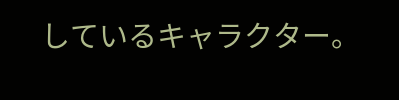しているキャラクター。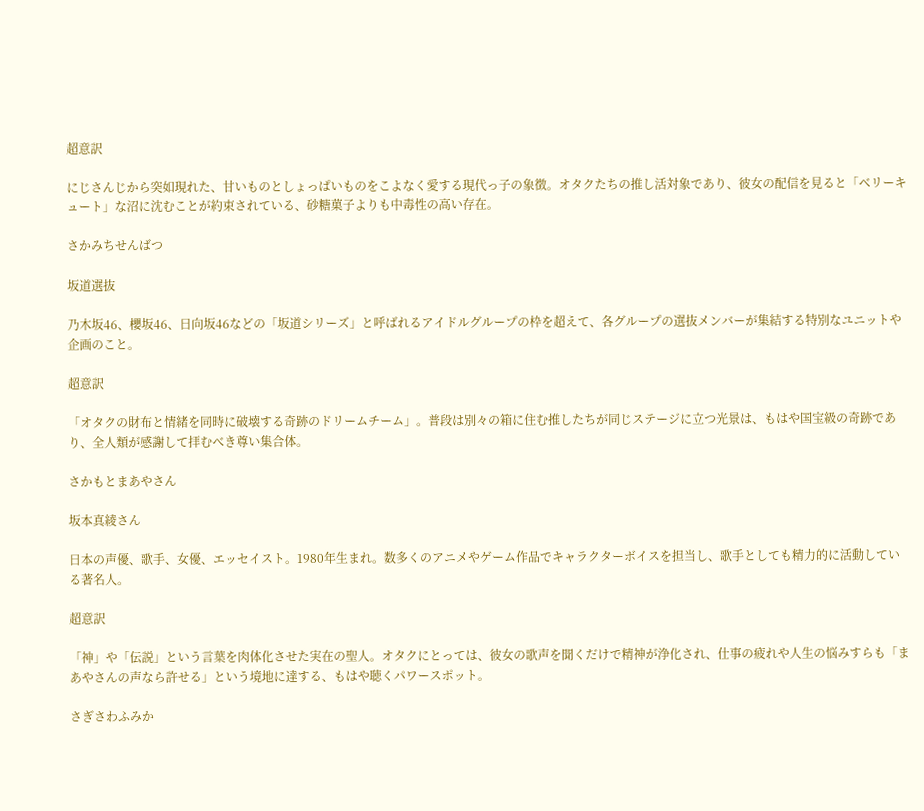超意訳

にじさんじから突如現れた、甘いものとしょっぱいものをこよなく愛する現代っ子の象徴。オタクたちの推し活対象であり、彼女の配信を見ると「ベリーキュート」な沼に沈むことが約束されている、砂糖菓子よりも中毒性の高い存在。

さかみちせんばつ

坂道選抜

乃木坂46、櫻坂46、日向坂46などの「坂道シリーズ」と呼ばれるアイドルグループの枠を超えて、各グループの選抜メンバーが集結する特別なユニットや企画のこと。

超意訳

「オタクの財布と情緒を同時に破壊する奇跡のドリームチーム」。普段は別々の箱に住む推したちが同じステージに立つ光景は、もはや国宝級の奇跡であり、全人類が感謝して拝むべき尊い集合体。

さかもとまあやさん

坂本真綾さん

日本の声優、歌手、女優、エッセイスト。1980年生まれ。数多くのアニメやゲーム作品でキャラクターボイスを担当し、歌手としても精力的に活動している著名人。

超意訳

「神」や「伝説」という言葉を肉体化させた実在の聖人。オタクにとっては、彼女の歌声を聞くだけで精神が浄化され、仕事の疲れや人生の悩みすらも「まあやさんの声なら許せる」という境地に達する、もはや聴くパワースポット。

さぎさわふみか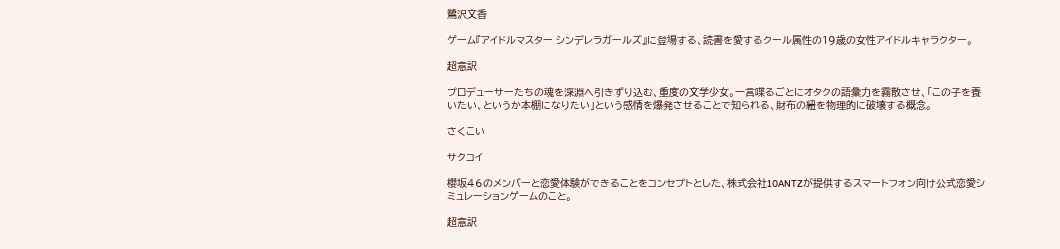鷺沢文香

ゲーム『アイドルマスター シンデレラガールズ』に登場する、読書を愛するクール属性の19歳の女性アイドルキャラクター。

超意訳

プロデューサーたちの魂を深淵へ引きずり込む、重度の文学少女。一言喋るごとにオタクの語彙力を霧散させ、「この子を養いたい、というか本棚になりたい」という感情を爆発させることで知られる、財布の紐を物理的に破壊する概念。

さくこい

サクコイ

櫻坂46のメンバーと恋愛体験ができることをコンセプトとした、株式会社10ANTZが提供するスマートフォン向け公式恋愛シミュレーションゲームのこと。

超意訳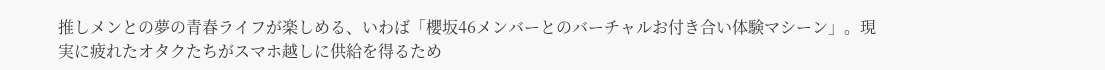推しメンとの夢の青春ライフが楽しめる、いわば「櫻坂46メンバーとのバーチャルお付き合い体験マシーン」。現実に疲れたオタクたちがスマホ越しに供給を得るため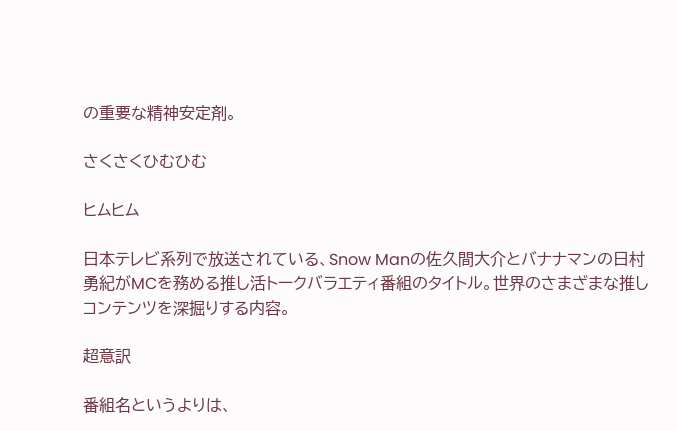の重要な精神安定剤。

さくさくひむひむ

ヒムヒム

日本テレビ系列で放送されている、Snow Manの佐久間大介とバナナマンの日村勇紀がMCを務める推し活トークバラエティ番組のタイトル。世界のさまざまな推しコンテンツを深掘りする内容。

超意訳

番組名というよりは、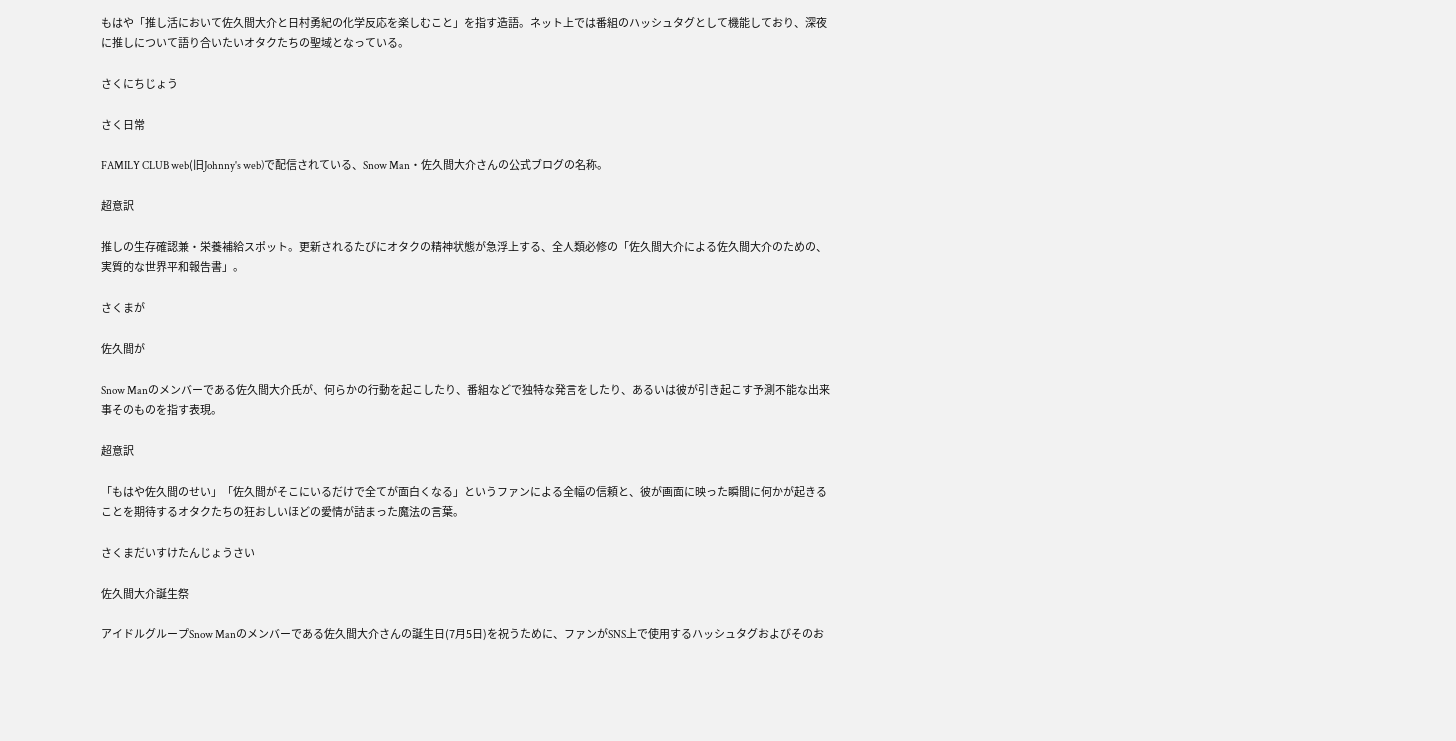もはや「推し活において佐久間大介と日村勇紀の化学反応を楽しむこと」を指す造語。ネット上では番組のハッシュタグとして機能しており、深夜に推しについて語り合いたいオタクたちの聖域となっている。

さくにちじょう

さく日常

FAMILY CLUB web(旧Johnny's web)で配信されている、Snow Man・佐久間大介さんの公式ブログの名称。

超意訳

推しの生存確認兼・栄養補給スポット。更新されるたびにオタクの精神状態が急浮上する、全人類必修の「佐久間大介による佐久間大介のための、実質的な世界平和報告書」。

さくまが

佐久間が

Snow Manのメンバーである佐久間大介氏が、何らかの行動を起こしたり、番組などで独特な発言をしたり、あるいは彼が引き起こす予測不能な出来事そのものを指す表現。

超意訳

「もはや佐久間のせい」「佐久間がそこにいるだけで全てが面白くなる」というファンによる全幅の信頼と、彼が画面に映った瞬間に何かが起きることを期待するオタクたちの狂おしいほどの愛情が詰まった魔法の言葉。

さくまだいすけたんじょうさい

佐久間大介誕生祭

アイドルグループSnow Manのメンバーである佐久間大介さんの誕生日(7月5日)を祝うために、ファンがSNS上で使用するハッシュタグおよびそのお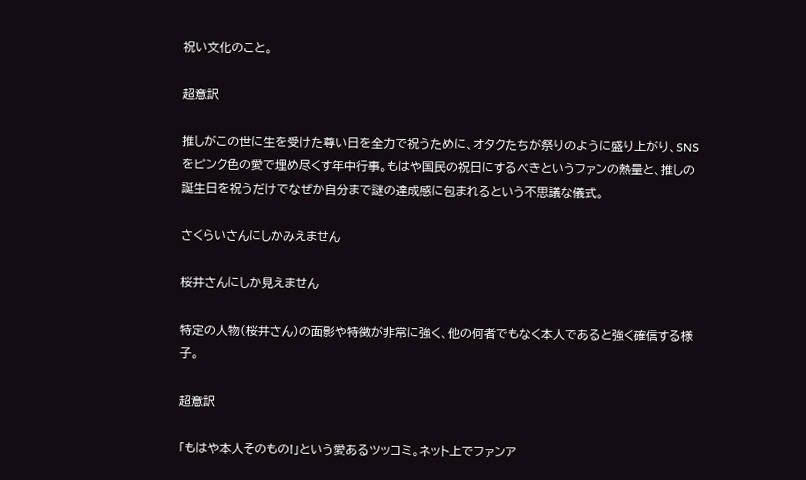祝い文化のこと。

超意訳

推しがこの世に生を受けた尊い日を全力で祝うために、オタクたちが祭りのように盛り上がり、SNSをピンク色の愛で埋め尽くす年中行事。もはや国民の祝日にするべきというファンの熱量と、推しの誕生日を祝うだけでなぜか自分まで謎の達成感に包まれるという不思議な儀式。

さくらいさんにしかみえません

桜井さんにしか見えません

特定の人物(桜井さん)の面影や特徴が非常に強く、他の何者でもなく本人であると強く確信する様子。

超意訳

「もはや本人そのもの!」という愛あるツッコミ。ネット上でファンア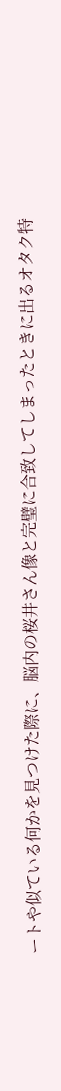ートや似ている何かを見つけた際に、脳内の桜井さん像と完璧に合致してしまったときに出るオタク特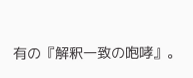有の『解釈一致の咆哮』。